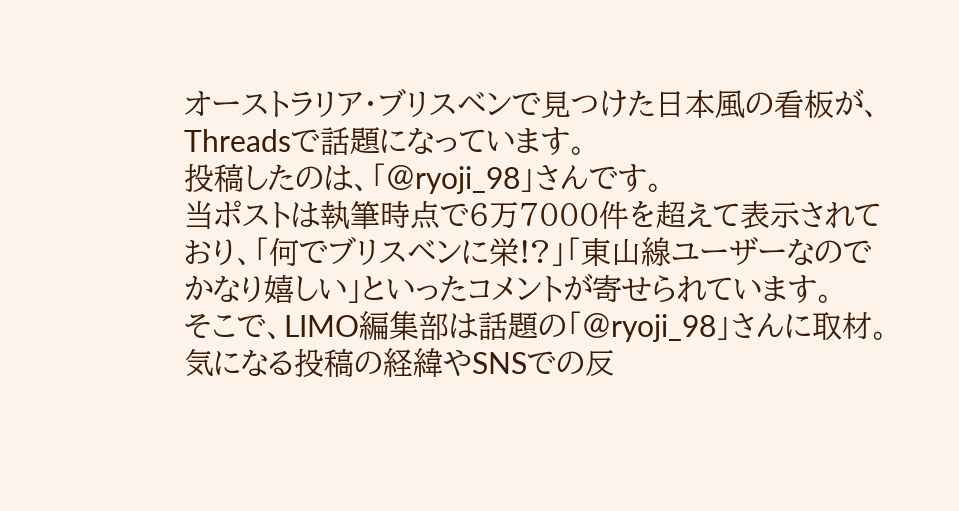オーストラリア・ブリスベンで見つけた日本風の看板が、Threadsで話題になっています。
投稿したのは、「@ryoji_98」さんです。
当ポストは執筆時点で6万7000件を超えて表示されており、「何でブリスベンに栄!?」「東山線ユーザーなのでかなり嬉しい」といったコメントが寄せられています。
そこで、LIMO編集部は話題の「@ryoji_98」さんに取材。気になる投稿の経緯やSNSでの反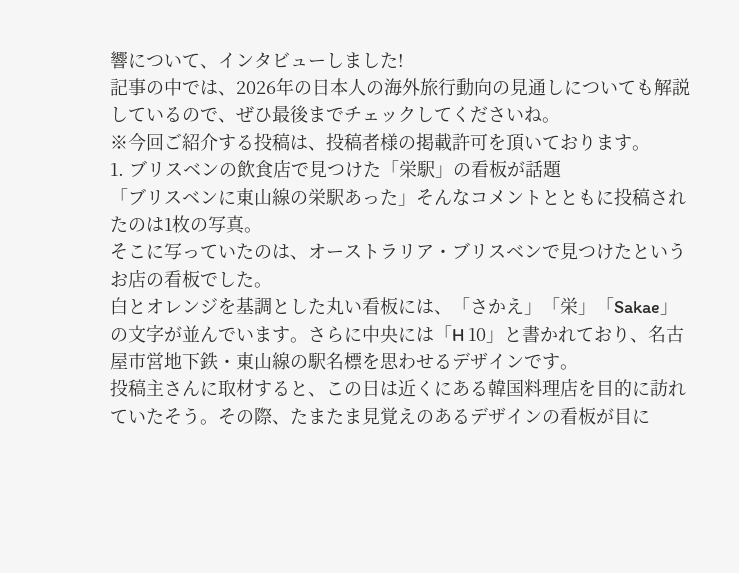響について、インタビューしました!
記事の中では、2026年の日本人の海外旅行動向の見通しについても解説しているので、ぜひ最後までチェックしてくださいね。
※今回ご紹介する投稿は、投稿者様の掲載許可を頂いております。
1. ブリスベンの飲食店で見つけた「栄駅」の看板が話題
「ブリスベンに東山線の栄駅あった」そんなコメントとともに投稿されたのは1枚の写真。
そこに写っていたのは、オーストラリア・ブリスベンで見つけたというお店の看板でした。
白とオレンジを基調とした丸い看板には、「さかえ」「栄」「Sakae」の文字が並んでいます。さらに中央には「H 10」と書かれており、名古屋市営地下鉄・東山線の駅名標を思わせるデザインです。
投稿主さんに取材すると、この日は近くにある韓国料理店を目的に訪れていたそう。その際、たまたま見覚えのあるデザインの看板が目に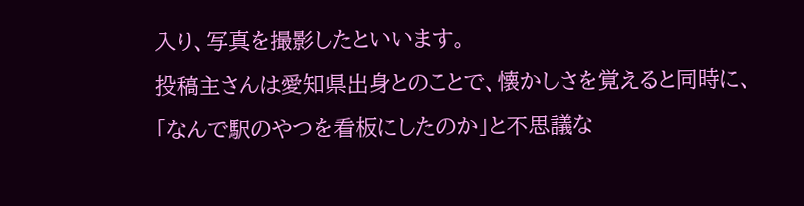入り、写真を撮影したといいます。
投稿主さんは愛知県出身とのことで、懐かしさを覚えると同時に、「なんで駅のやつを看板にしたのか」と不思議な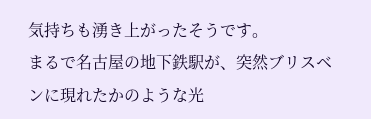気持ちも湧き上がったそうです。
まるで名古屋の地下鉄駅が、突然ブリスベンに現れたかのような光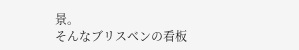景。
そんなブリスベンの看板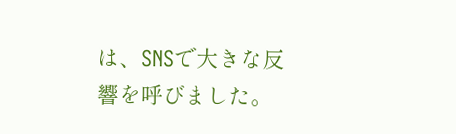は、SNSで大きな反響を呼びました。